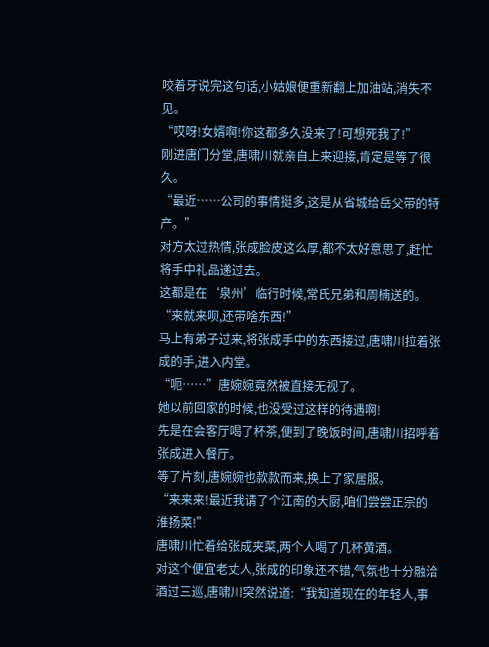咬着牙说完这句话,小姑娘便重新翻上加油站,消失不见。
“哎呀!女婿啊!你这都多久没来了!可想死我了!”
刚进唐门分堂,唐啸川就亲自上来迎接,肯定是等了很久。
“最近……公司的事情挺多,这是从省城给岳父带的特产。”
对方太过热情,张成脸皮这么厚,都不太好意思了,赶忙将手中礼品递过去。
这都是在‘泉州’临行时候,常氏兄弟和周楠送的。
“来就来呗,还带啥东西!”
马上有弟子过来,将张成手中的东西接过,唐啸川拉着张成的手,进入内堂。
“呃……”唐婉婉竟然被直接无视了。
她以前回家的时候,也没受过这样的待遇啊!
先是在会客厅喝了杯茶,便到了晚饭时间,唐啸川招呼着张成进入餐厅。
等了片刻,唐婉婉也款款而来,换上了家居服。
“来来来!最近我请了个江南的大厨,咱们尝尝正宗的淮扬菜!”
唐啸川忙着给张成夹菜,两个人喝了几杯黄酒。
对这个便宜老丈人,张成的印象还不错,气氛也十分融洽
酒过三巡,唐啸川突然说道:“我知道现在的年轻人,事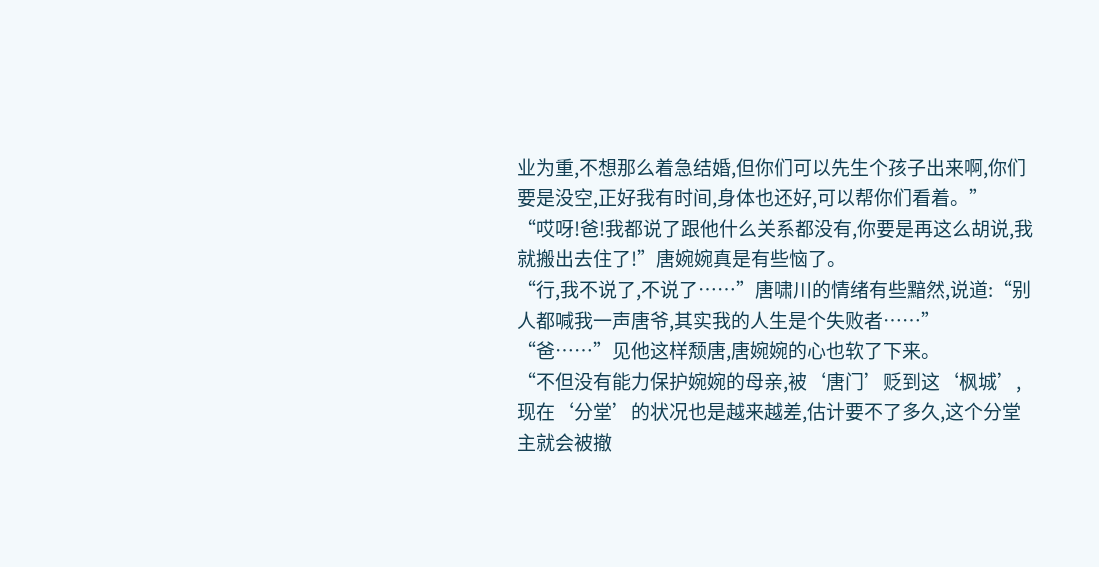业为重,不想那么着急结婚,但你们可以先生个孩子出来啊,你们要是没空,正好我有时间,身体也还好,可以帮你们看着。”
“哎呀!爸!我都说了跟他什么关系都没有,你要是再这么胡说,我就搬出去住了!”唐婉婉真是有些恼了。
“行,我不说了,不说了……”唐啸川的情绪有些黯然,说道:“别人都喊我一声唐爷,其实我的人生是个失败者……”
“爸……”见他这样颓唐,唐婉婉的心也软了下来。
“不但没有能力保护婉婉的母亲,被‘唐门’贬到这‘枫城’,现在‘分堂’的状况也是越来越差,估计要不了多久,这个分堂主就会被撤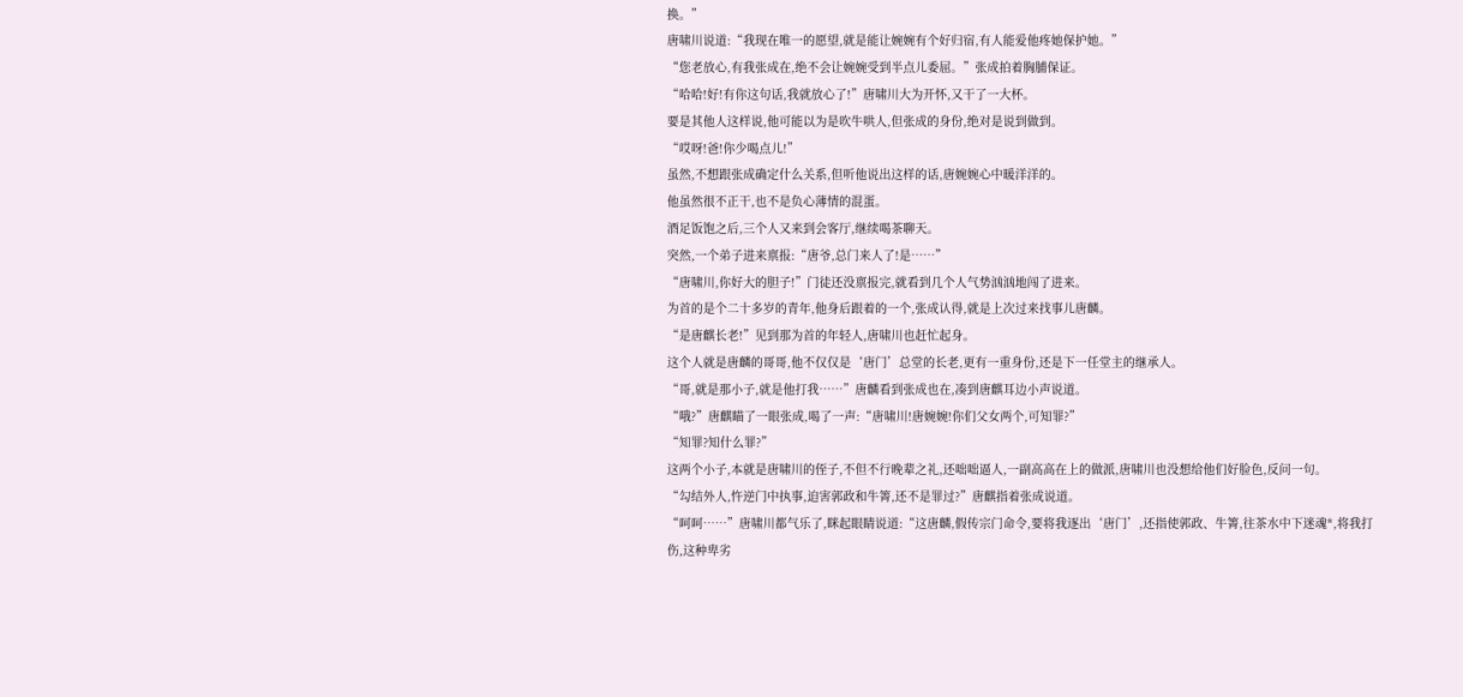换。”
唐啸川说道:“我现在唯一的愿望,就是能让婉婉有个好归宿,有人能爱他疼她保护她。”
“您老放心,有我张成在,绝不会让婉婉受到半点儿委屈。”张成拍着胸脯保证。
“哈哈!好!有你这句话,我就放心了!”唐啸川大为开怀,又干了一大杯。
要是其他人这样说,他可能以为是吹牛哄人,但张成的身份,绝对是说到做到。
“哎呀!爸!你少喝点儿!”
虽然,不想跟张成确定什么关系,但听他说出这样的话,唐婉婉心中暖洋洋的。
他虽然很不正干,也不是负心薄情的混蛋。
酒足饭饱之后,三个人又来到会客厅,继续喝茶聊天。
突然,一个弟子进来禀报:“唐爷,总门来人了!是……”
“唐啸川,你好大的胆子!”门徒还没禀报完,就看到几个人气势汹汹地闯了进来。
为首的是个二十多岁的青年,他身后跟着的一个,张成认得,就是上次过来找事儿唐麟。
“是唐麒长老!”见到那为首的年轻人,唐啸川也赶忙起身。
这个人就是唐麟的哥哥,他不仅仅是‘唐门’总堂的长老,更有一重身份,还是下一任堂主的继承人。
“哥,就是那小子,就是他打我……”唐麟看到张成也在,凑到唐麒耳边小声说道。
“哦?”唐麒瞄了一眼张成,喝了一声:“唐啸川!唐婉婉!你们父女两个,可知罪?”
“知罪?知什么罪?”
这两个小子,本就是唐啸川的侄子,不但不行晚辈之礼,还咄咄逼人,一副高高在上的做派,唐啸川也没想给他们好脸色,反问一句。
“勾结外人,忤逆门中执事,迫害郭政和牛箐,还不是罪过?”唐麒指着张成说道。
“呵呵……”唐啸川都气乐了,眯起眼睛说道:“这唐麟,假传宗门命令,要将我逐出‘唐门’,还指使郭政、牛箐,往茶水中下迷魂*,将我打伤,这种卑劣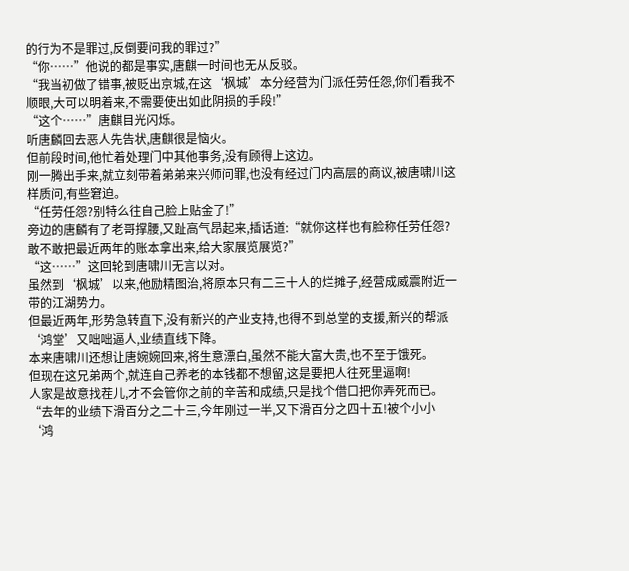的行为不是罪过,反倒要问我的罪过?”
“你……”他说的都是事实,唐麒一时间也无从反驳。
“我当初做了错事,被贬出京城,在这‘枫城’本分经营为门派任劳任怨,你们看我不顺眼,大可以明着来,不需要使出如此阴损的手段!”
“这个……”唐麒目光闪烁。
听唐麟回去恶人先告状,唐麒很是恼火。
但前段时间,他忙着处理门中其他事务,没有顾得上这边。
刚一腾出手来,就立刻带着弟弟来兴师问罪,也没有经过门内高层的商议,被唐啸川这样质问,有些窘迫。
“任劳任怨?别特么往自己脸上贴金了!”
旁边的唐麟有了老哥撑腰,又趾高气昂起来,插话道:“就你这样也有脸称任劳任怨?敢不敢把最近两年的账本拿出来,给大家展览展览?”
“这……”这回轮到唐啸川无言以对。
虽然到‘枫城’以来,他励精图治,将原本只有二三十人的烂摊子,经营成威震附近一带的江湖势力。
但最近两年,形势急转直下,没有新兴的产业支持,也得不到总堂的支援,新兴的帮派‘鸿堂’又咄咄逼人,业绩直线下降。
本来唐啸川还想让唐婉婉回来,将生意漂白,虽然不能大富大贵,也不至于饿死。
但现在这兄弟两个,就连自己养老的本钱都不想留,这是要把人往死里逼啊!
人家是故意找茬儿,才不会管你之前的辛苦和成绩,只是找个借口把你弄死而已。
“去年的业绩下滑百分之二十三,今年刚过一半,又下滑百分之四十五!被个小小‘鸿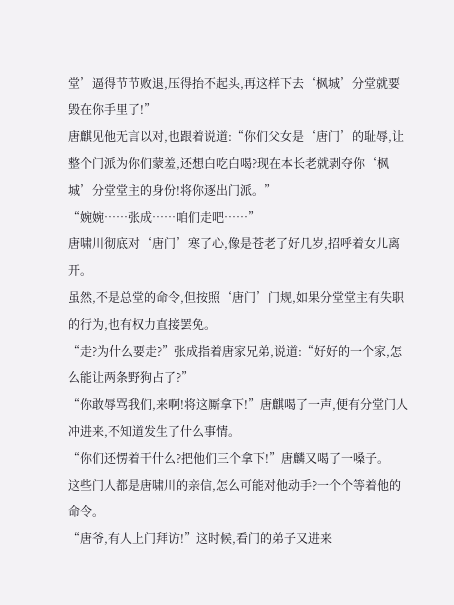堂’逼得节节败退,压得抬不起头,再这样下去‘枫城’分堂就要毁在你手里了!”
唐麒见他无言以对,也跟着说道:“你们父女是‘唐门’的耻辱,让整个门派为你们蒙羞,还想白吃白喝?现在本长老就剥夺你‘枫城’分堂堂主的身份!将你逐出门派。”
“婉婉……张成……咱们走吧……”
唐啸川彻底对‘唐门’寒了心,像是苍老了好几岁,招呼着女儿离开。
虽然,不是总堂的命令,但按照‘唐门’门规,如果分堂堂主有失职的行为,也有权力直接罢免。
“走?为什么要走?”张成指着唐家兄弟,说道:“好好的一个家,怎么能让两条野狗占了?”
“你敢辱骂我们,来啊!将这厮拿下!”唐麒喝了一声,便有分堂门人冲进来,不知道发生了什么事情。
“你们还愣着干什么?把他们三个拿下!”唐麟又喝了一嗓子。
这些门人都是唐啸川的亲信,怎么可能对他动手?一个个等着他的命令。
“唐爷,有人上门拜访!”这时候,看门的弟子又进来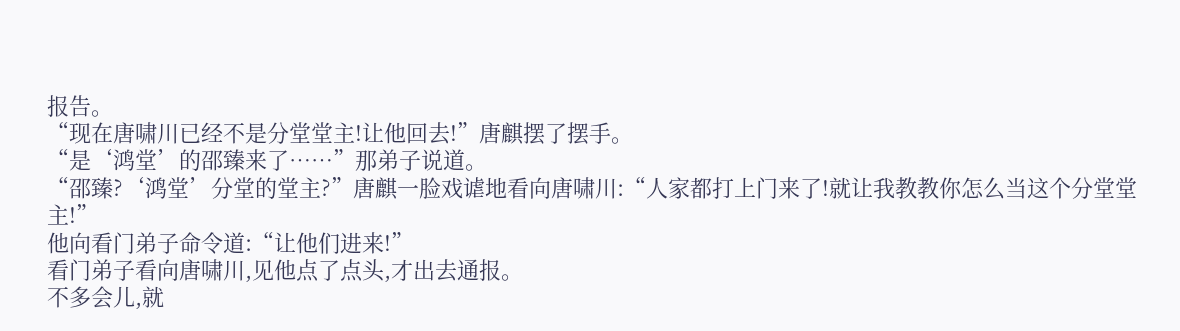报告。
“现在唐啸川已经不是分堂堂主!让他回去!”唐麒摆了摆手。
“是‘鸿堂’的邵臻来了……”那弟子说道。
“邵臻?‘鸿堂’分堂的堂主?”唐麒一脸戏谑地看向唐啸川:“人家都打上门来了!就让我教教你怎么当这个分堂堂主!”
他向看门弟子命令道:“让他们进来!”
看门弟子看向唐啸川,见他点了点头,才出去通报。
不多会儿,就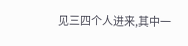见三四个人进来,其中一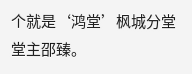个就是‘鸿堂’枫城分堂堂主邵臻。